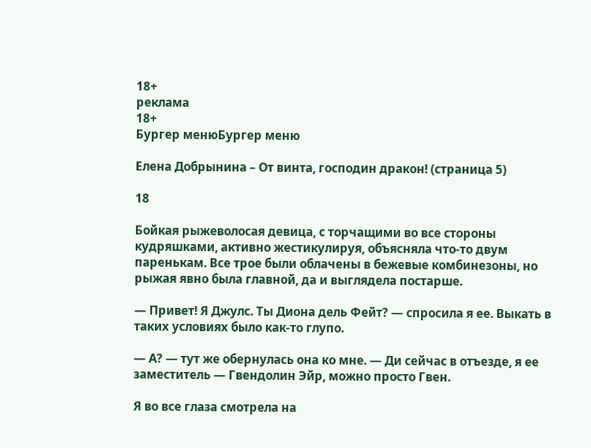18+
реклама
18+
Бургер менюБургер меню

Елена Добрынина – От винта, господин дракон! (страница 5)

18

Бойкая рыжеволосая девица, с торчащими во все стороны кудряшками, активно жестикулируя, объясняла что-то двум паренькам. Все трое были облачены в бежевые комбинезоны, но рыжая явно была главной, да и выглядела постарше.

— Привет! Я Джулс. Ты Диона дель Фейт? — спросила я ее. Выкать в таких условиях было как-то глупо.

— А? — тут же обернулась она ко мне. — Ди сейчас в отъезде, я ее заместитель — Гвендолин Эйр, можно просто Гвен.

Я во все глаза смотрела на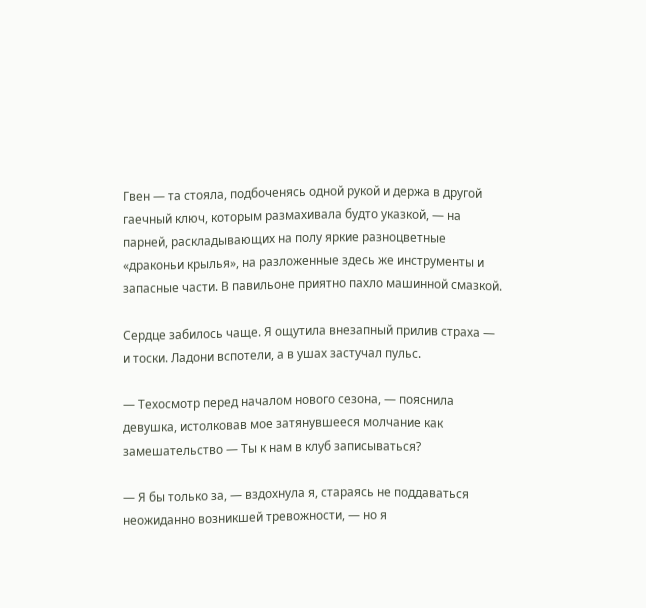Гвен — та стояла, подбоченясь одной рукой и держа в другой гаечный ключ, которым размахивала будто указкой, — на парней, раскладывающих на полу яркие разноцветные «драконьи крылья», на разложенные здесь же инструменты и запасные части. В павильоне приятно пахло машинной смазкой.

Сердце забилось чаще. Я ощутила внезапный прилив страха — и тоски. Ладони вспотели, а в ушах застучал пульс.

— Техосмотр перед началом нового сезона, — пояснила девушка, истолковав мое затянувшееся молчание как замешательство — Ты к нам в клуб записываться?

— Я бы только за, — вздохнула я, стараясь не поддаваться неожиданно возникшей тревожности, — но я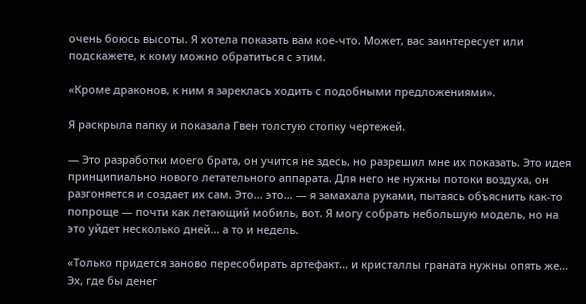очень боюсь высоты. Я хотела показать вам кое-что. Может, вас заинтересует или подскажете, к кому можно обратиться с этим.

«Кроме драконов, к ним я зареклась ходить с подобными предложениями».

Я раскрыла папку и показала Гвен толстую стопку чертежей.

— Это разработки моего брата, он учится не здесь, но разрешил мне их показать. Это идея принципиально нового летательного аппарата. Для него не нужны потоки воздуха, он разгоняется и создает их сам. Это… это… — я замахала руками, пытаясь объяснить как-то попроще — почти как летающий мобиль, вот. Я могу собрать небольшую модель, но на это уйдет несколько дней… а то и недель.

«Только придется заново пересобирать артефакт… и кристаллы граната нужны опять же… Эх, где бы денег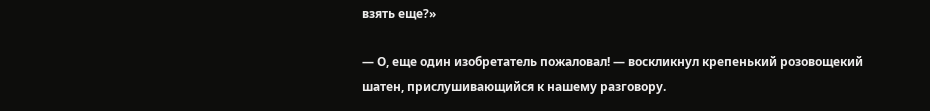взять еще?»

— О, еще один изобретатель пожаловал! — воскликнул крепенький розовощекий шатен, прислушивающийся к нашему разговору.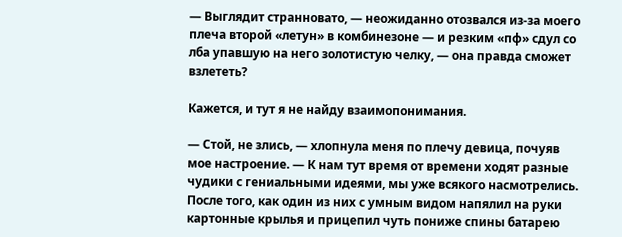— Выглядит странновато, — неожиданно отозвался из-за моего плеча второй «летун» в комбинезоне — и резким «пф» сдул со лба упавшую на него золотистую челку, — она правда сможет взлететь?

Кажется, и тут я не найду взаимопонимания.

— Стой, не злись, — хлопнула меня по плечу девица, почуяв мое настроение. — К нам тут время от времени ходят разные чудики с гениальными идеями, мы уже всякого насмотрелись. После того, как один из них с умным видом напялил на руки картонные крылья и прицепил чуть пониже спины батарею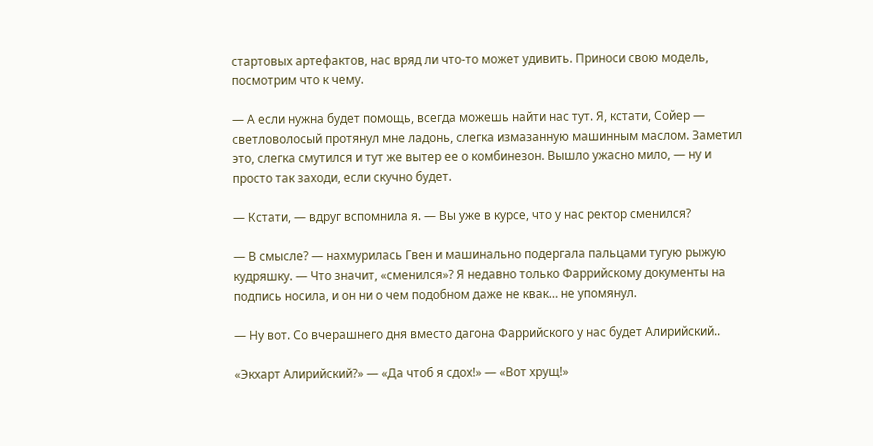стартовых артефактов, нас вряд ли что-то может удивить. Приноси свою модель, посмотрим что к чему.

— А если нужна будет помощь, всегда можешь найти нас тут. Я, кстати, Сойер — светловолосый протянул мне ладонь, слегка измазанную машинным маслом. Заметил это, слегка смутился и тут же вытер ее о комбинезон. Вышло ужасно мило, — ну и просто так заходи, если скучно будет.

— Кстати, — вдруг вспомнила я. — Вы уже в курсе, что у нас ректор сменился?

— В смысле? — нахмурилась Гвен и машинально подергала пальцами тугую рыжую кудряшку. — Что значит, «сменился»? Я недавно только Фаррийскому документы на подпись носила, и он ни о чем подобном даже не квак… не упомянул.

— Ну вот. Со вчерашнего дня вместо дагона Фаррийского у нас будет Алирийский..

«Экхарт Алирийский?» — «Да чтоб я сдох!» — «Вот хрущ!»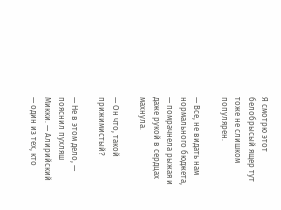Я смотрю этот белобрысый ящер тут тоже не слишком популярен.

— Все, не видать нам нормального бюджета, — помрачнела рыжая и даже рукой в сердцах махнула.

— Он что, такой прижимистый?

— Не в этом дело, — пояснил пухляш Микки. — Алирийский — один из тех, кто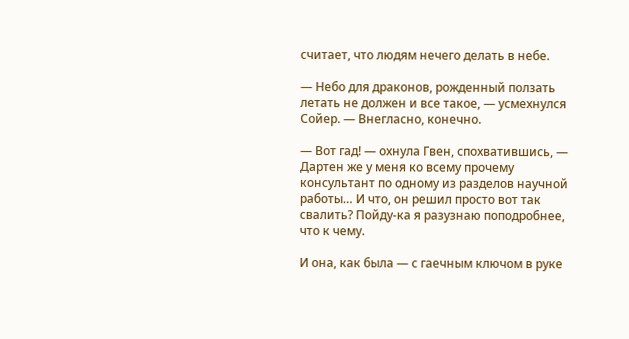считает, что людям нечего делать в небе.

— Небо для драконов, рожденный ползать летать не должен и все такое, — усмехнулся Сойер. — Внегласно, конечно.

— Вот гад! — охнула Гвен, спохватившись, — Дартен же у меня ко всему прочему консультант по одному из разделов научной работы… И что, он решил просто вот так свалить? Пойду-ка я разузнаю поподробнее, что к чему.

И она, как была — с гаечным ключом в руке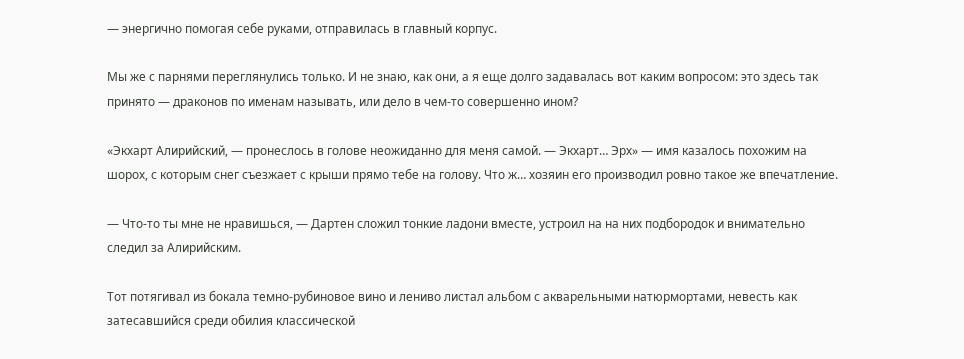— энергично помогая себе руками, отправилась в главный корпус.

Мы же с парнями переглянулись только. И не знаю, как они, а я еще долго задавалась вот каким вопросом: это здесь так принято — драконов по именам называть, или дело в чем-то совершенно ином?

«Экхарт Алирийский, — пронеслось в голове неожиданно для меня самой. — Экхарт… Эрх» — имя казалось похожим на шорох, с которым снег съезжает с крыши прямо тебе на голову. Что ж… хозяин его производил ровно такое же впечатление.

— Что-то ты мне не нравишься, — Дартен сложил тонкие ладони вместе, устроил на на них подбородок и внимательно следил за Алирийским.

Тот потягивал из бокала темно-рубиновое вино и лениво листал альбом с акварельными натюрмортами, невесть как затесавшийся среди обилия классической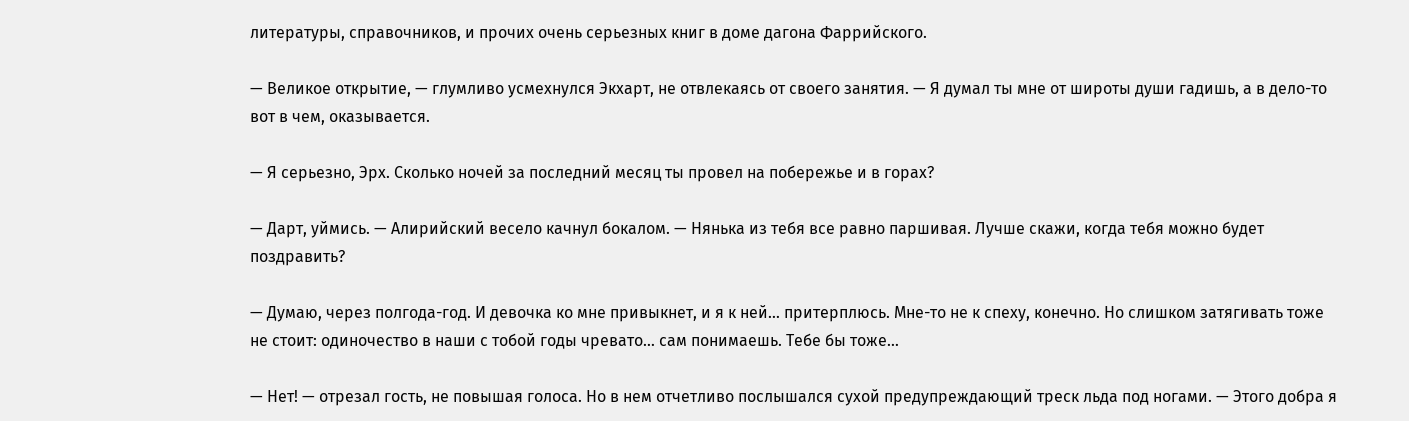литературы, справочников, и прочих очень серьезных книг в доме дагона Фаррийского.

— Великое открытие, — глумливо усмехнулся Экхарт, не отвлекаясь от своего занятия. — Я думал ты мне от широты души гадишь, а в дело-то вот в чем, оказывается.

— Я серьезно, Эрх. Сколько ночей за последний месяц ты провел на побережье и в горах?

— Дарт, уймись. — Алирийский весело качнул бокалом. — Нянька из тебя все равно паршивая. Лучше скажи, когда тебя можно будет поздравить?

— Думаю, через полгода-год. И девочка ко мне привыкнет, и я к ней… притерплюсь. Мне-то не к спеху, конечно. Но слишком затягивать тоже не стоит: одиночество в наши с тобой годы чревато… сам понимаешь. Тебе бы тоже…

— Нет! — отрезал гость, не повышая голоса. Но в нем отчетливо послышался сухой предупреждающий треск льда под ногами. — Этого добра я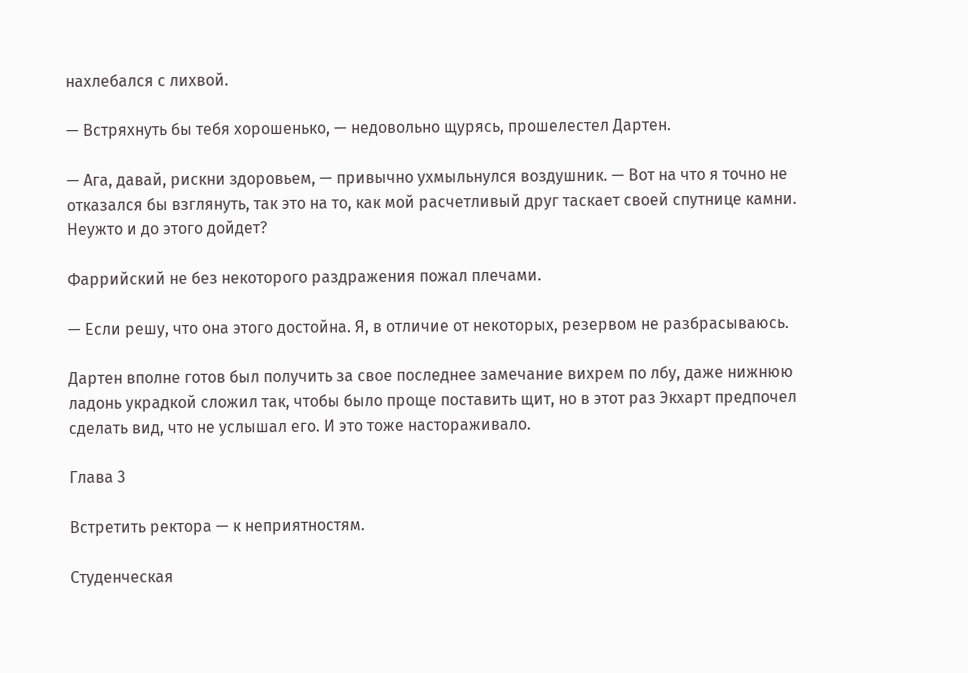нахлебался с лихвой.

— Встряхнуть бы тебя хорошенько, — недовольно щурясь, прошелестел Дартен.

— Ага, давай, рискни здоровьем, — привычно ухмыльнулся воздушник. — Вот на что я точно не отказался бы взглянуть, так это на то, как мой расчетливый друг таскает своей спутнице камни. Неужто и до этого дойдет?

Фаррийский не без некоторого раздражения пожал плечами.

— Если решу, что она этого достойна. Я, в отличие от некоторых, резервом не разбрасываюсь.

Дартен вполне готов был получить за свое последнее замечание вихрем по лбу, даже нижнюю ладонь украдкой сложил так, чтобы было проще поставить щит, но в этот раз Экхарт предпочел сделать вид, что не услышал его. И это тоже настораживало.

Глава 3

Встретить ректора — к неприятностям.

Студенческая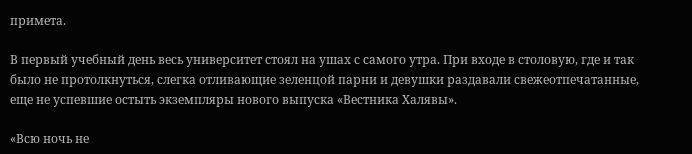примета.

В первый учебный день весь университет стоял на ушах с самого утра. При входе в столовую, где и так было не протолкнуться, слегка отливающие зеленцой парни и девушки раздавали свежеотпечатанные, еще не успевшие остыть экземпляры нового выпуска «Вестника Халявы».

«Всю ночь не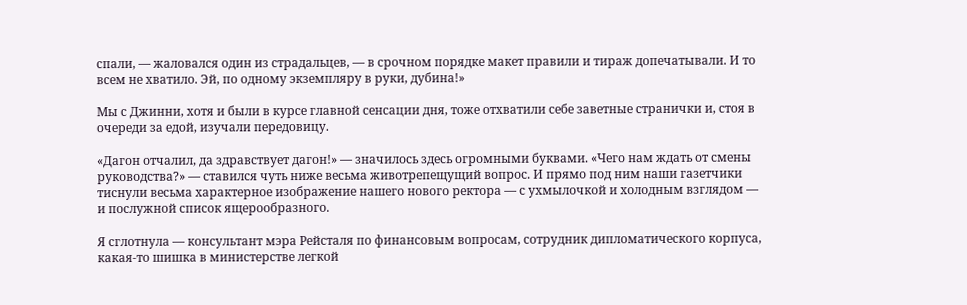спали, — жаловался один из страдальцев, — в срочном порядке макет правили и тираж допечатывали. И то всем не хватило. Эй, по одному экземпляру в руки, дубина!»

Мы с Джинни, хотя и были в курсе главной сенсации дня, тоже отхватили себе заветные странички и, стоя в очереди за едой, изучали передовицу.

«Дагон отчалил, да здравствует дагон!» — значилось здесь огромными буквами. «Чего нам ждать от смены руководства?» — ставился чуть ниже весьма животрепещущий вопрос. И прямо под ним наши газетчики тиснули весьма характерное изображение нашего нового ректора — с ухмылочкой и холодным взглядом — и послужной список ящерообразного.

Я сглотнула — консультант мэра Рейсталя по финансовым вопросам, сотрудник дипломатического корпуса, какая-то шишка в министерстве легкой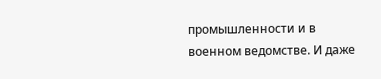промышленности и в военном ведомстве. И даже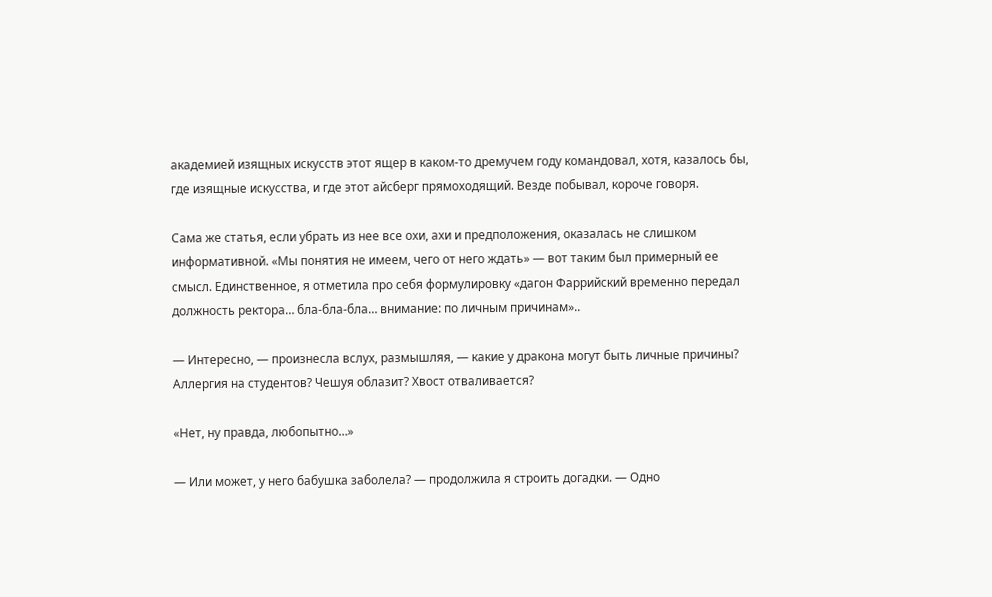академией изящных искусств этот ящер в каком-то дремучем году командовал, хотя, казалось бы, где изящные искусства, и где этот айсберг прямоходящий. Везде побывал, короче говоря.

Сама же статья, если убрать из нее все охи, ахи и предположения, оказалась не слишком информативной. «Мы понятия не имеем, чего от него ждать» — вот таким был примерный ее смысл. Единственное, я отметила про себя формулировку «дагон Фаррийский временно передал должность ректора… бла-бла-бла… внимание: по личным причинам»..

— Интересно, — произнесла вслух, размышляя, — какие у дракона могут быть личные причины? Аллергия на студентов? Чешуя облазит? Хвост отваливается?

«Нет, ну правда, любопытно…»

— Или может, у него бабушка заболела? — продолжила я строить догадки. — Одно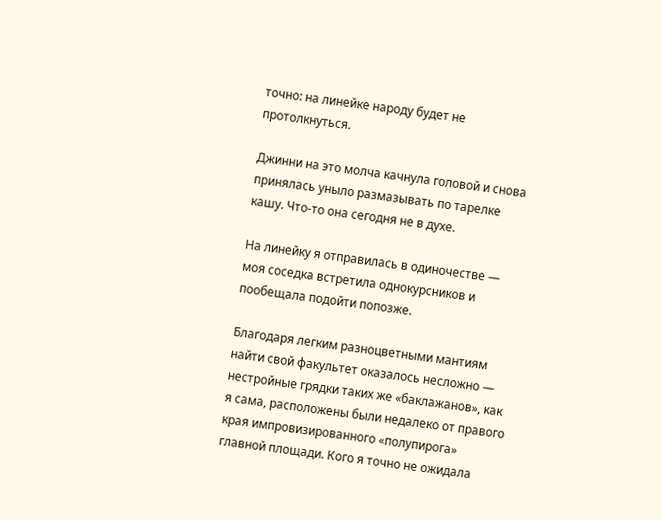точно: на линейке народу будет не протолкнуться.

Джинни на это молча качнула головой и снова принялась уныло размазывать по тарелке кашу. Что-то она сегодня не в духе.

На линейку я отправилась в одиночестве — моя соседка встретила однокурсников и пообещала подойти попозже.

Благодаря легким разноцветными мантиям найти свой факультет оказалось несложно — нестройные грядки таких же «баклажанов», как я сама, расположены были недалеко от правого края импровизированного «полупирога» главной площади. Кого я точно не ожидала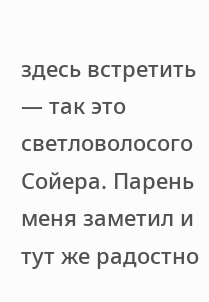здесь встретить — так это светловолосого Сойера. Парень меня заметил и тут же радостно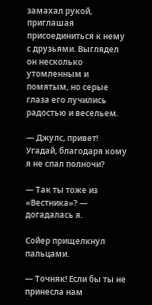замахал рукой, приглашая присоединиться к нему с друзьями. Выглядел он несколько утомленным и помятым, но серые глаза его лучились радостью и весельем.

— Джулс, привет! Угадай, благодаря кому я не спал полночи?

— Так ты тоже из «Вестника»? — догадалась я.

Сойер прищелкнул пальцами.

— Точняк! Если бы ты не принесла нам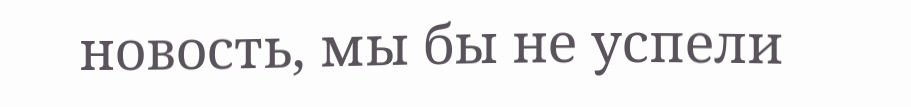новость, мы бы не успели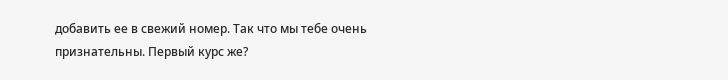добавить ее в свежий номер. Так что мы тебе очень признательны. Первый курс же?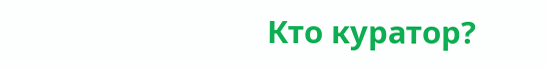Кто куратор?